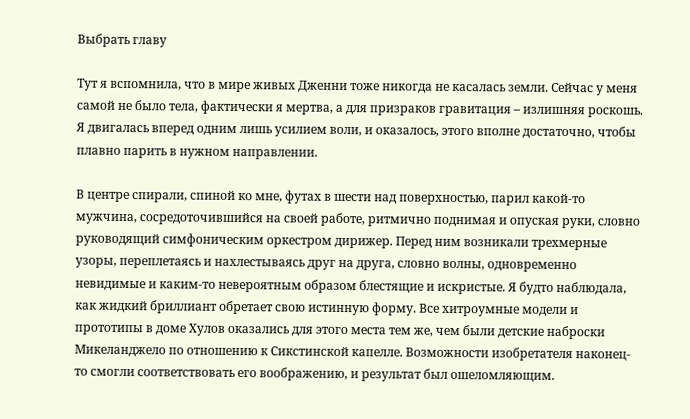Выбрать главу

Тут я вспомнила, что в мире живых Дженни тоже никогда не касалась земли. Сейчас у меня самой не было тела, фактически я мертва, а для призраков гравитация – излишняя роскошь. Я двигалась вперед одним лишь усилием воли, и оказалось, этого вполне достаточно, чтобы плавно парить в нужном направлении.

В центре спирали, спиной ко мне, футах в шести над поверхностью, парил какой-то мужчина, сосредоточившийся на своей работе, ритмично поднимая и опуская руки, словно руководящий симфоническим оркестром дирижер. Перед ним возникали трехмерные узоры, переплетаясь и нахлестываясь друг на друга, словно волны, одновременно невидимые и каким-то невероятным образом блестящие и искристые. Я будто наблюдала, как жидкий бриллиант обретает свою истинную форму. Все хитроумные модели и прототипы в доме Хулов оказались для этого места тем же, чем были детские наброски Микеланджело по отношению к Сикстинской капелле. Возможности изобретателя наконец-то смогли соответствовать его воображению, и результат был ошеломляющим.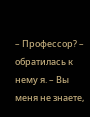– Профессор? – обратилась к нему я. – Вы меня не знаете,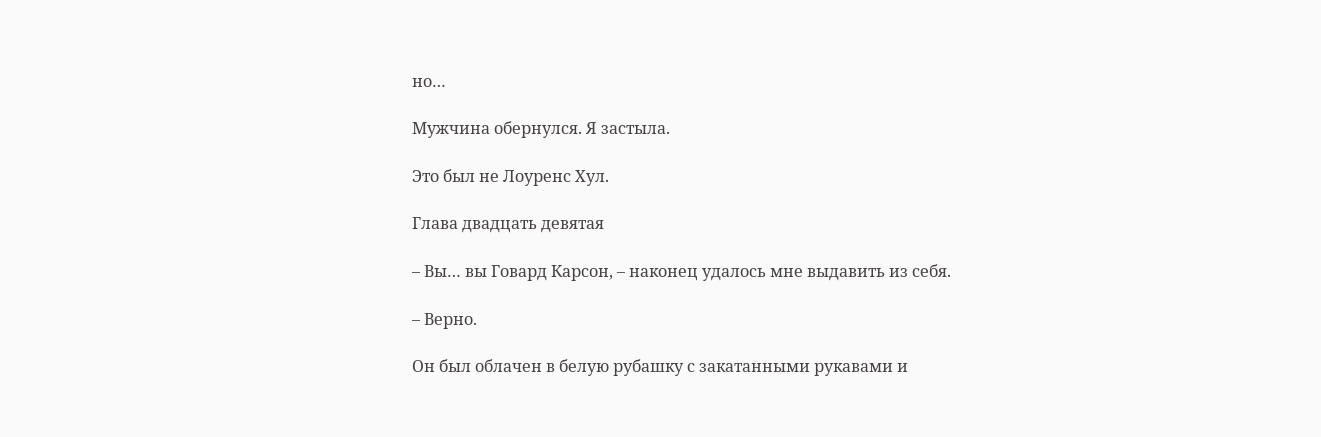но…

Мужчина обернулся. Я застыла.

Это был не Лоуренс Хул.

Глава двадцать девятая

– Вы… вы Говард Карсон, – наконец удалось мне выдавить из себя.

– Верно.

Он был облачен в белую рубашку с закатанными рукавами и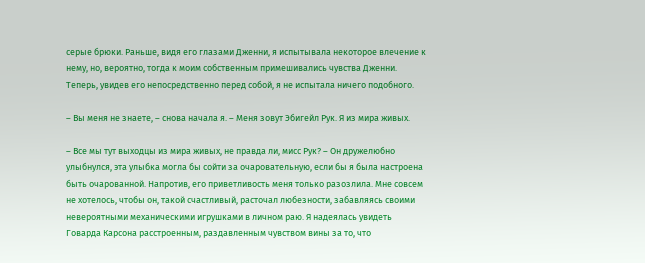серые брюки. Раньше, видя его глазами Дженни, я испытывала некоторое влечение к нему, но, вероятно, тогда к моим собственным примешивались чувства Дженни. Теперь, увидев его непосредственно перед собой, я не испытала ничего подобного.

– Вы меня не знаете, – снова начала я. – Меня зовут Эбигейл Рук. Я из мира живых.

– Все мы тут выходцы из мира живых, не правда ли, мисс Рук? – Он дружелюбно улыбнулся, эта улыбка могла бы сойти за очаровательную, если бы я была настроена быть очарованной. Напротив, его приветливость меня только разозлила. Мне совсем не хотелось, чтобы он, такой счастливый, расточал любезности, забавляясь своими невероятными механическими игрушками в личном раю. Я надеялась увидеть Говарда Карсона расстроенным, раздавленным чувством вины за то, что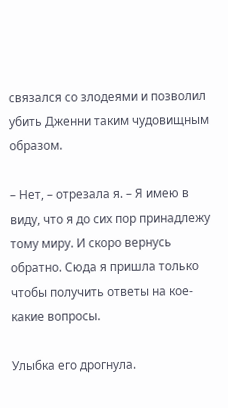связался со злодеями и позволил убить Дженни таким чудовищным образом.

– Нет, – отрезала я. – Я имею в виду, что я до сих пор принадлежу тому миру. И скоро вернусь обратно. Сюда я пришла только чтобы получить ответы на кое-какие вопросы.

Улыбка его дрогнула.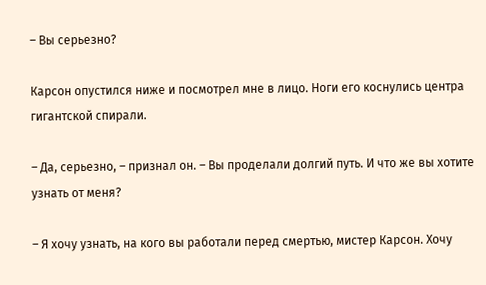– Вы серьезно?

Карсон опустился ниже и посмотрел мне в лицо. Ноги его коснулись центра гигантской спирали.

– Да, серьезно, – признал он. – Вы проделали долгий путь. И что же вы хотите узнать от меня?

– Я хочу узнать, на кого вы работали перед смертью, мистер Карсон. Хочу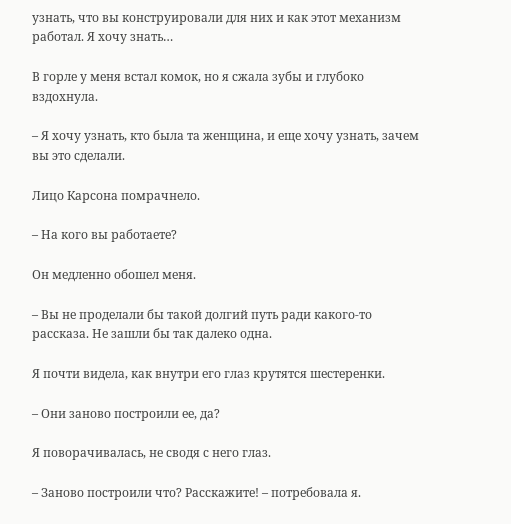узнать, что вы конструировали для них и как этот механизм работал. Я хочу знать…

В горле у меня встал комок, но я сжала зубы и глубоко вздохнула.

– Я хочу узнать, кто была та женщина, и еще хочу узнать, зачем вы это сделали.

Лицо Карсона помрачнело.

– На кого вы работаете?

Он медленно обошел меня.

– Вы не проделали бы такой долгий путь ради какого-то рассказа. Не зашли бы так далеко одна.

Я почти видела, как внутри его глаз крутятся шестеренки.

– Они заново построили ее, да?

Я поворачивалась, не сводя с него глаз.

– Заново построили что? Расскажите! – потребовала я.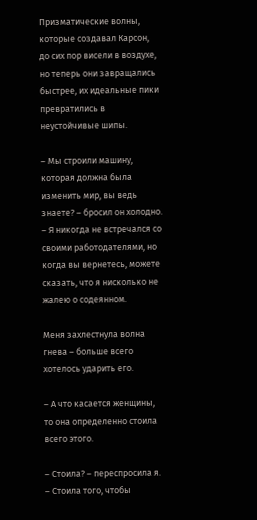Призматические волны, которые создавал Карсон, до сих пор висели в воздухе, но теперь они завращались быстрее, их идеальные пики превратились в неустойчивые шипы.

– Мы строили машину, которая должна была изменить мир, вы ведь знаете? – бросил он холодно. – Я никогда не встречался со своими работодателями, но когда вы вернетесь, можете сказать, что я нисколько не жалею о содеянном.

Меня захлестнула волна гнева – больше всего хотелось ударить его.

– А что касается женщины, то она определенно стоила всего этого.

– Стоила? – переспросила я. – Стоила того, чтобы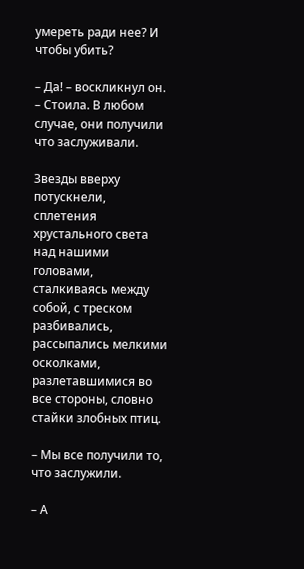умереть ради нее? И чтобы убить?

– Да! – воскликнул он. – Стоила. В любом случае, они получили что заслуживали.

Звезды вверху потускнели, сплетения хрустального света над нашими головами, сталкиваясь между собой, с треском разбивались, рассыпались мелкими осколками, разлетавшимися во все стороны, словно стайки злобных птиц.

– Мы все получили то, что заслужили.

– А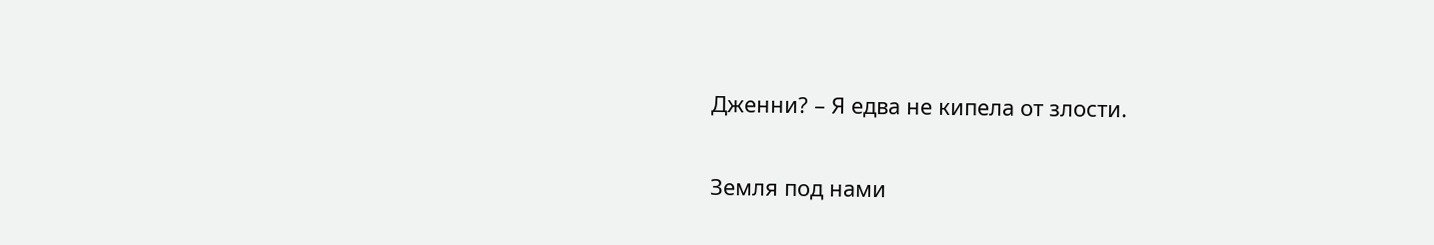Дженни? – Я едва не кипела от злости.

Земля под нами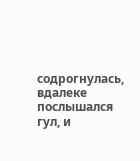содрогнулась, вдалеке послышался гул, и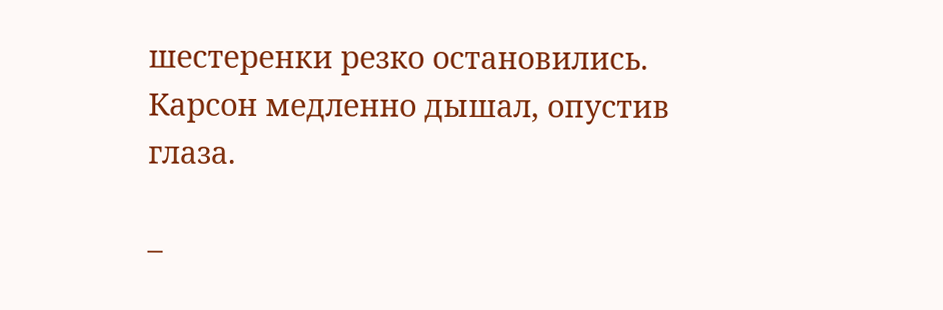шестеренки резко остановились. Карсон медленно дышал, опустив глаза.

–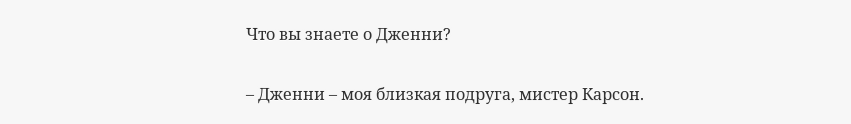Что вы знаете о Дженни?

– Дженни – моя близкая подруга, мистер Карсон.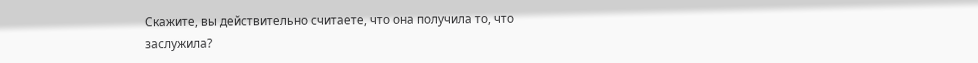Скажите, вы действительно считаете, что она получила то, что заслужила?